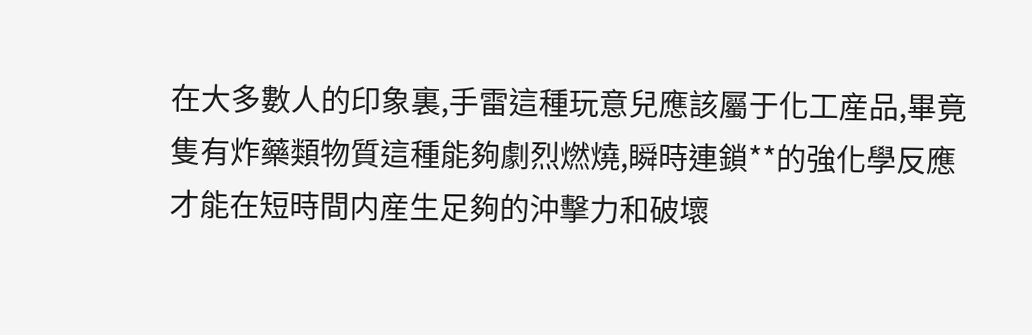在大多數人的印象裏,手雷這種玩意兒應該屬于化工産品,畢竟隻有炸藥類物質這種能夠劇烈燃燒,瞬時連鎖**的強化學反應才能在短時間内産生足夠的沖擊力和破壞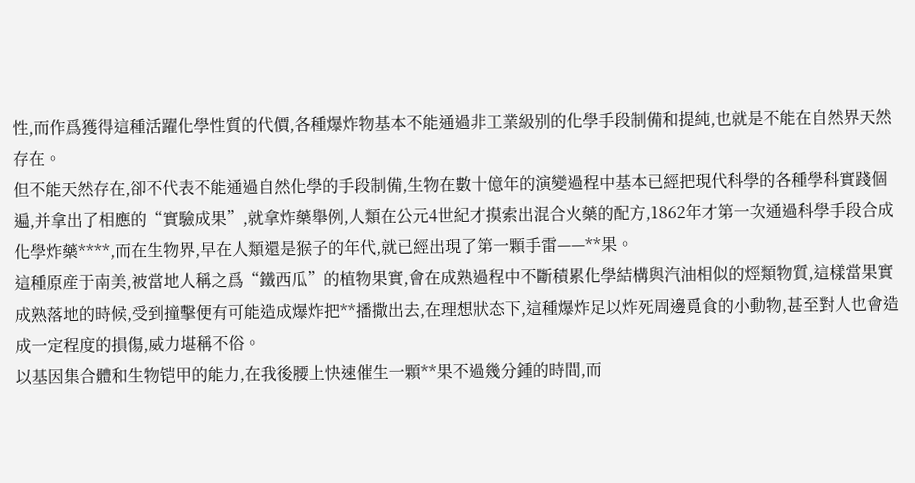性,而作爲獲得這種活躍化學性質的代價,各種爆炸物基本不能通過非工業級别的化學手段制備和提純,也就是不能在自然界天然存在。
但不能天然存在,卻不代表不能通過自然化學的手段制備,生物在數十億年的演變過程中基本已經把現代科學的各種學科實踐個遍,并拿出了相應的“實驗成果”,就拿炸藥舉例,人類在公元4世紀才摸索出混合火藥的配方,1862年才第一次通過科學手段合成化學炸藥****,而在生物界,早在人類還是猴子的年代,就已經出現了第一顆手雷——**果。
這種原産于南美,被當地人稱之爲“鐵西瓜”的植物果實,會在成熟過程中不斷積累化學結構與汽油相似的烴類物質,這樣當果實成熟落地的時候,受到撞擊便有可能造成爆炸把**播撒出去,在理想狀态下,這種爆炸足以炸死周邊覓食的小動物,甚至對人也會造成一定程度的損傷,威力堪稱不俗。
以基因集合體和生物铠甲的能力,在我後腰上快速催生一顆**果不過幾分鍾的時間,而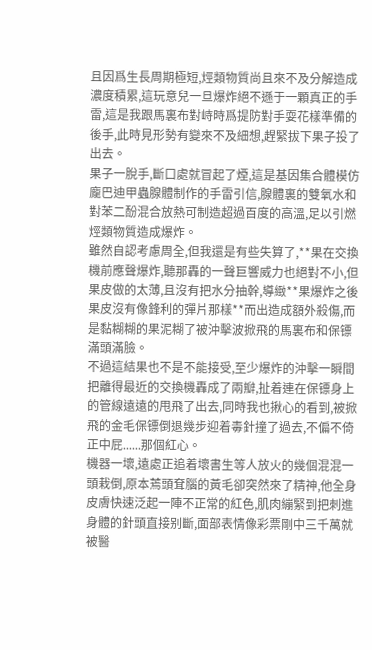且因爲生長周期極短,烴類物質尚且來不及分解造成濃度積累,這玩意兒一旦爆炸絕不遜于一顆真正的手雷,這是我跟馬裏布對峙時爲提防對手耍花樣準備的後手,此時見形勢有變來不及細想,趕緊拔下果子投了出去。
果子一脫手,斷口處就冒起了煙,這是基因集合體模仿龐巴迪甲蟲腺體制作的手雷引信,腺體裏的雙氧水和對苯二酚混合放熱可制造超過百度的高溫,足以引燃烴類物質造成爆炸。
雖然自認考慮周全,但我還是有些失算了,**果在交換機前應聲爆炸,聽那轟的一聲巨響威力也絕對不小,但果皮做的太薄,且沒有把水分抽幹,導緻**果爆炸之後果皮沒有像鋒利的彈片那樣**而出造成額外殺傷,而是黏糊糊的果泥糊了被沖擊波掀飛的馬裏布和保镖滿頭滿臉。
不過這結果也不是不能接受,至少爆炸的沖擊一瞬間把離得最近的交換機轟成了兩瓣,扯着連在保镖身上的管線遠遠的甩飛了出去,同時我也揪心的看到,被掀飛的金毛保镖倒退幾步迎着毒針撞了過去,不偏不倚正中屁......那個紅心。
機器一壞,遠處正追着壞書生等人放火的幾個混混一頭栽倒,原本蔫頭耷腦的黃毛卻突然來了精神,他全身皮膚快速泛起一陣不正常的紅色,肌肉繃緊到把刺進身體的針頭直接别斷,面部表情像彩票剛中三千萬就被醫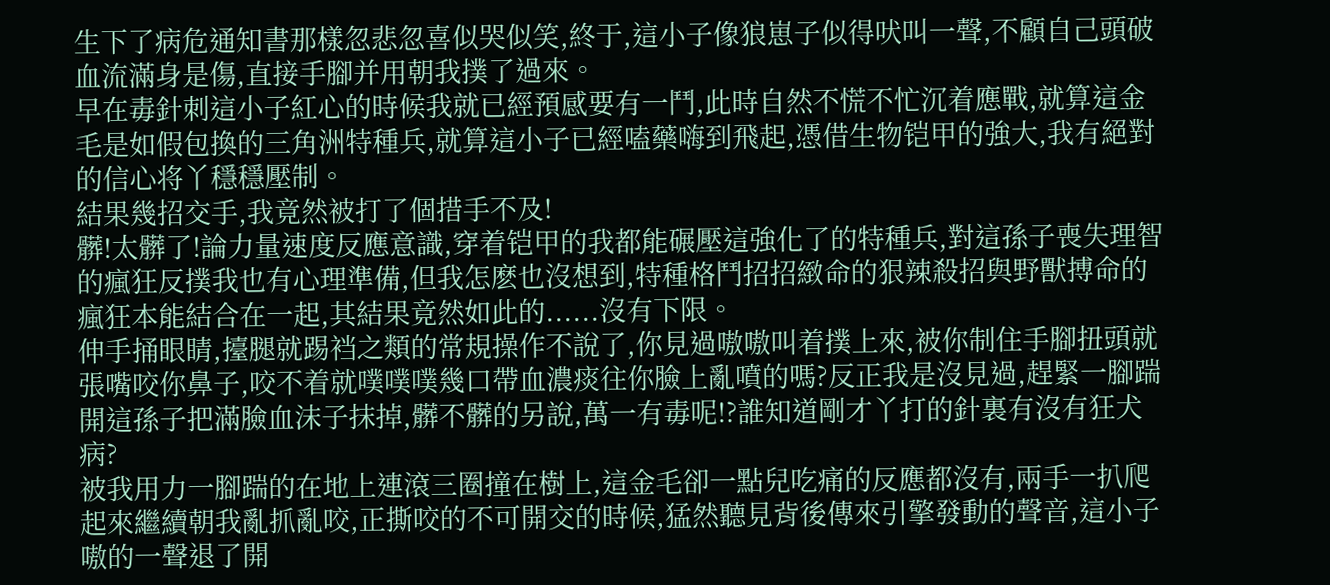生下了病危通知書那樣忽悲忽喜似哭似笑,終于,這小子像狼崽子似得吠叫一聲,不顧自己頭破血流滿身是傷,直接手腳并用朝我撲了過來。
早在毒針刺這小子紅心的時候我就已經預感要有一鬥,此時自然不慌不忙沉着應戰,就算這金毛是如假包換的三角洲特種兵,就算這小子已經嗑藥嗨到飛起,憑借生物铠甲的強大,我有絕對的信心将丫穩穩壓制。
結果幾招交手,我竟然被打了個措手不及!
髒!太髒了!論力量速度反應意識,穿着铠甲的我都能碾壓這強化了的特種兵,對這孫子喪失理智的瘋狂反撲我也有心理準備,但我怎麽也沒想到,特種格鬥招招緻命的狠辣殺招與野獸搏命的瘋狂本能結合在一起,其結果竟然如此的......沒有下限。
伸手捅眼睛,擡腿就踢裆之類的常規操作不說了,你見過嗷嗷叫着撲上來,被你制住手腳扭頭就張嘴咬你鼻子,咬不着就噗噗噗幾口帶血濃痰往你臉上亂噴的嗎?反正我是沒見過,趕緊一腳踹開這孫子把滿臉血沫子抹掉,髒不髒的另說,萬一有毒呢!?誰知道剛才丫打的針裏有沒有狂犬病?
被我用力一腳踹的在地上連滾三圈撞在樹上,這金毛卻一點兒吃痛的反應都沒有,兩手一扒爬起來繼續朝我亂抓亂咬,正撕咬的不可開交的時候,猛然聽見背後傳來引擎發動的聲音,這小子嗷的一聲退了開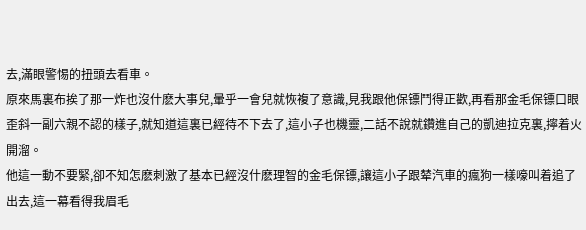去,滿眼警惕的扭頭去看車。
原來馬裏布挨了那一炸也沒什麽大事兒,暈乎一會兒就恢複了意識,見我跟他保镖鬥得正歡,再看那金毛保镖口眼歪斜一副六親不認的樣子,就知道這裏已經待不下去了,這小子也機靈,二話不說就鑽進自己的凱迪拉克裏,擰着火開溜。
他這一動不要緊,卻不知怎麽刺激了基本已經沒什麽理智的金毛保镖,讓這小子跟辇汽車的瘋狗一樣嚎叫着追了出去,這一幕看得我眉毛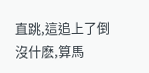直跳,這追上了倒沒什麽,算馬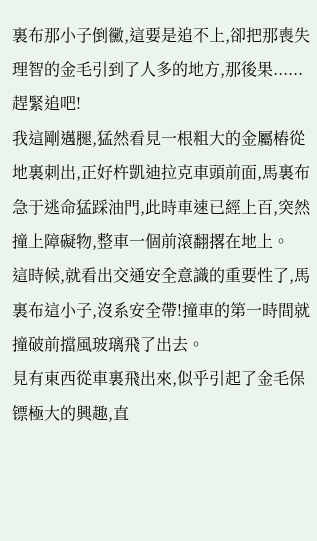裏布那小子倒黴,這要是追不上,卻把那喪失理智的金毛引到了人多的地方,那後果......趕緊追吧!
我這剛邁腿,猛然看見一根粗大的金屬樁從地裏刺出,正好杵凱迪拉克車頭前面,馬裏布急于逃命猛踩油門,此時車速已經上百,突然撞上障礙物,整車一個前滾翻撂在地上。
這時候,就看出交通安全意識的重要性了,馬裏布這小子,沒系安全帶!撞車的第一時間就撞破前擋風玻璃飛了出去。
見有東西從車裏飛出來,似乎引起了金毛保镖極大的興趣,直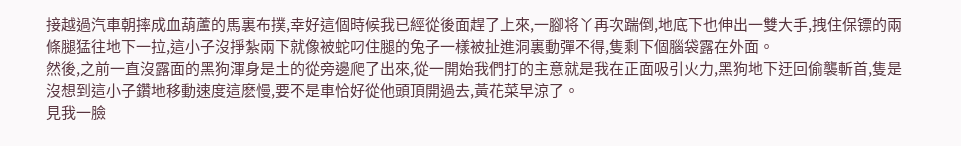接越過汽車朝摔成血葫蘆的馬裏布撲,幸好這個時候我已經從後面趕了上來,一腳将丫再次踹倒,地底下也伸出一雙大手,拽住保镖的兩條腿猛往地下一拉,這小子沒掙紮兩下就像被蛇叼住腿的兔子一樣被扯進洞裏動彈不得,隻剩下個腦袋露在外面。
然後,之前一直沒露面的黑狗渾身是土的從旁邊爬了出來,從一開始我們打的主意就是我在正面吸引火力,黑狗地下迂回偷襲斬首,隻是沒想到這小子鑽地移動速度這麽慢,要不是車恰好從他頭頂開過去,黃花菜早涼了。
見我一臉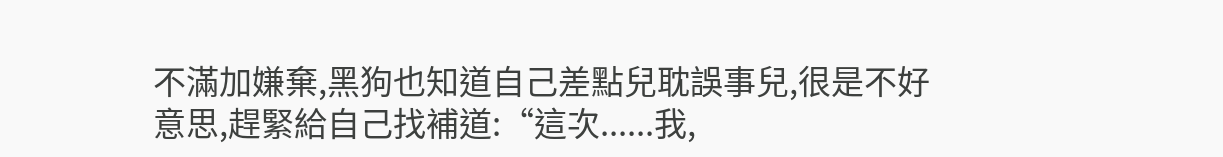不滿加嫌棄,黑狗也知道自己差點兒耽誤事兒,很是不好意思,趕緊給自己找補道:“這次......我,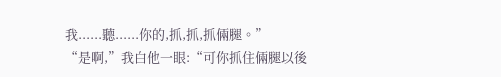我......聽......你的,抓,抓,抓倆腿。”
“是啊,”我白他一眼:“可你抓住倆腿以後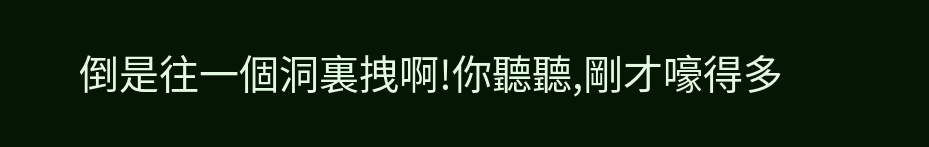倒是往一個洞裏拽啊!你聽聽,剛才嚎得多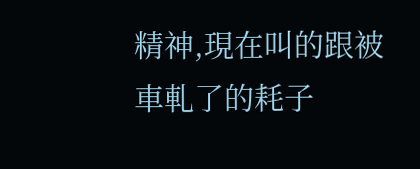精神,現在叫的跟被車軋了的耗子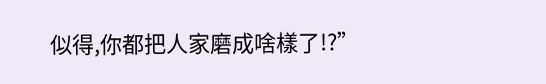似得,你都把人家磨成啥樣了!?”